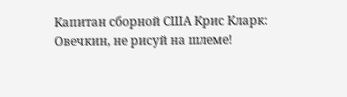Капитан сборной США Крис Кларк: Овечкин, не рисуй на шлеме!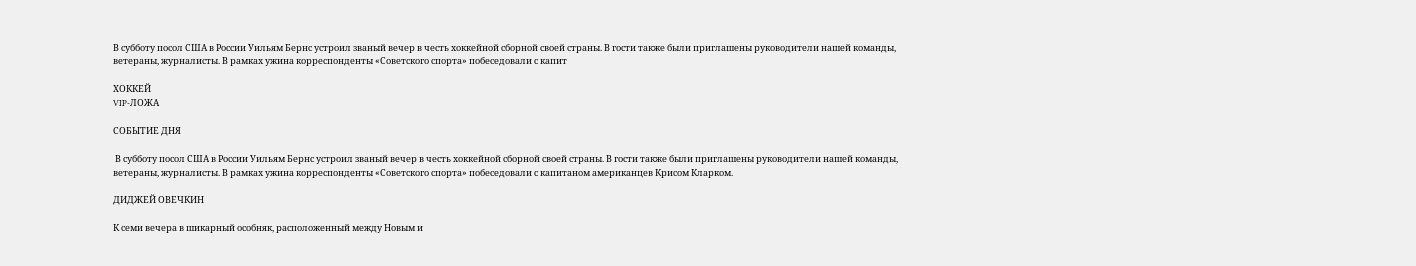В субботу посол США в России Уильям Бернс устроил званый вечер в честь хоккейной сборной своей страны. В гости также были приглашены руководители нашей команды, ветераны, журналисты. В рамках ужина корреспонденты «Советского спорта» побеседовали с капит

ХОККЕЙ
VIP-ЛОЖА

СОБЫТИЕ ДНЯ

 В субботу посол США в России Уильям Бернс устроил званый вечер в честь хоккейной сборной своей страны. В гости также были приглашены руководители нашей команды, ветераны, журналисты. В рамках ужина корреспонденты «Советского спорта» побеседовали с капитаном американцев Крисом Кларком.

ДИДЖЕЙ ОВЕЧКИН

К семи вечера в шикарный особняк, расположенный между Новым и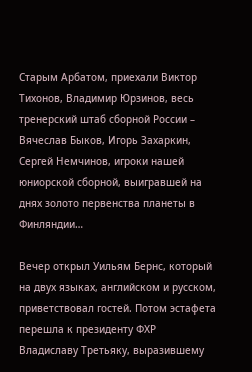Старым Арбатом, приехали Виктор Тихонов, Владимир Юрзинов, весь тренерский штаб сборной России – Вячеслав Быков, Игорь Захаркин, Сергей Немчинов, игроки нашей юниорской сборной, выигравшей на днях золото первенства планеты в Финляндии…

Вечер открыл Уильям Бернс, который на двух языках, английском и русском, приветствовал гостей. Потом эстафета перешла к президенту ФХР Владиславу Третьяку, выразившему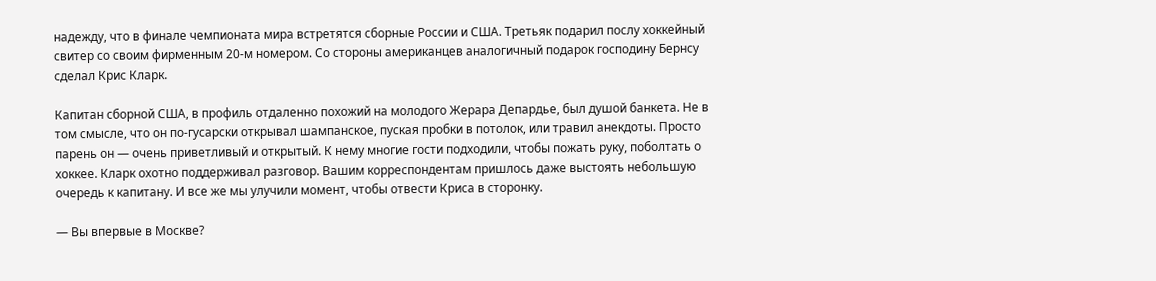надежду, что в финале чемпионата мира встретятся сборные России и США. Третьяк подарил послу хоккейный свитер со своим фирменным 20-м номером. Со стороны американцев аналогичный подарок господину Бернсу сделал Крис Кларк.

Капитан сборной США, в профиль отдаленно похожий на молодого Жерара Депардье, был душой банкета. Не в том смысле, что он по-гусарски открывал шампанское, пуская пробки в потолок, или травил анекдоты. Просто парень он — очень приветливый и открытый. К нему многие гости подходили, чтобы пожать руку, поболтать о хоккее. Кларк охотно поддерживал разговор. Вашим корреспондентам пришлось даже выстоять небольшую очередь к капитану. И все же мы улучили момент, чтобы отвести Криса в сторонку.

— Вы впервые в Москве?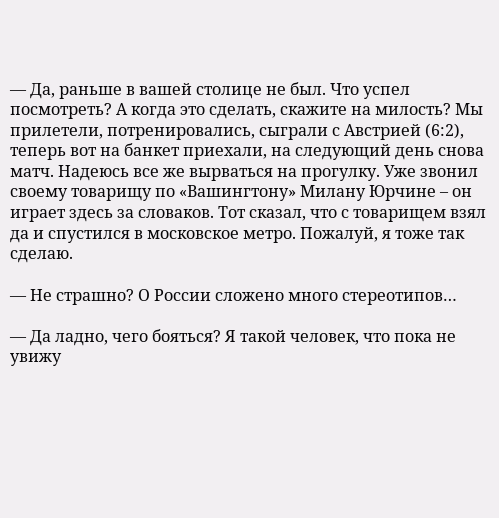— Да, раньше в вашей столице не был. Что успел посмотреть? А когда это сделать, скажите на милость? Мы прилетели, потренировались, сыграли с Австрией (6:2), теперь вот на банкет приехали, на следующий день снова матч. Надеюсь все же вырваться на прогулку. Уже звонил своему товарищу по «Вашингтону» Милану Юрчине – он играет здесь за словаков. Тот сказал, что с товарищем взял да и спустился в московское метро. Пожалуй, я тоже так сделаю.

— Не страшно? О России сложено много стереотипов…

— Да ладно, чего бояться? Я такой человек, что пока не увижу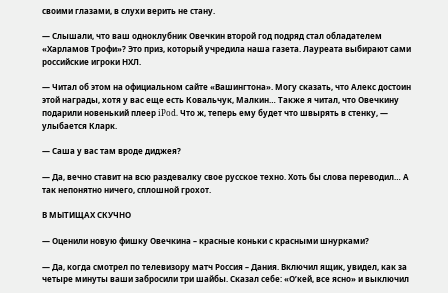своими глазами, в слухи верить не стану.

— Слышали, что ваш одноклубник Овечкин второй год подряд стал обладателем «Харламов Трофи»? Это приз, который учредила наша газета. Лауреата выбирают сами российские игроки НХЛ.

— Читал об этом на официальном сайте «Вашингтона». Могу сказать, что Алекс достоин этой награды, хотя у вас еще есть Ковальчук, Малкин… Также я читал, что Овечкину подарили новенький плеер iPod. Что ж, теперь ему будет что швырять в стенку, — улыбается Кларк.

— Саша у вас там вроде диджея?

— Да, вечно ставит на всю раздевалку свое русское техно. Хоть бы слова переводил… А так непонятно ничего, сплошной грохот.

В МЫТИЩАХ СКУЧНО

— Оценили новую фишку Овечкина – красные коньки с красными шнурками?

— Да, когда смотрел по телевизору матч Россия – Дания. Включил ящик, увидел, как за четыре минуты ваши забросили три шайбы. Сказал себе: «О’кей, все ясно» и выключил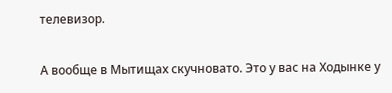телевизор.

А вообще в Мытищах скучновато. Это у вас на Ходынке у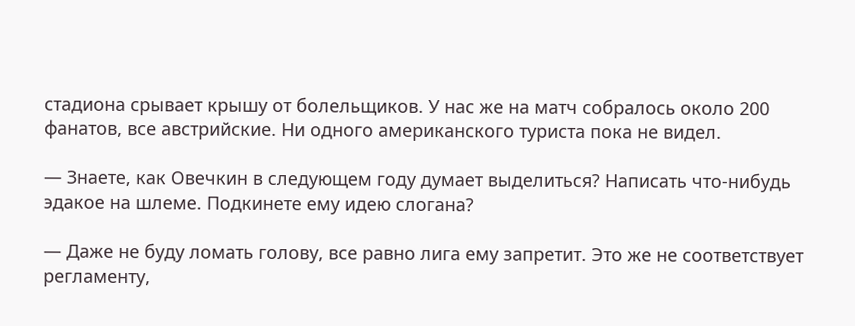стадиона срывает крышу от болельщиков. У нас же на матч собралось около 200 фанатов, все австрийские. Ни одного американского туриста пока не видел.

— Знаете, как Овечкин в следующем году думает выделиться? Написать что-нибудь эдакое на шлеме. Подкинете ему идею слогана?

— Даже не буду ломать голову, все равно лига ему запретит. Это же не соответствует регламенту,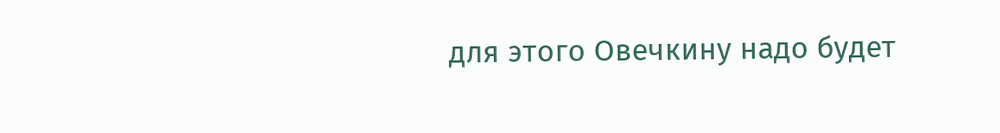для этого Овечкину надо будет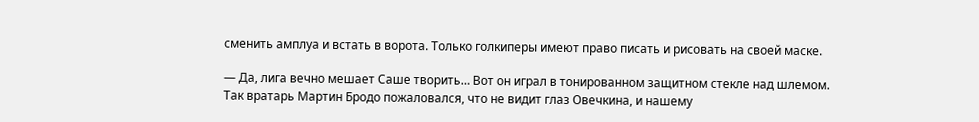сменить амплуа и встать в ворота. Только голкиперы имеют право писать и рисовать на своей маске.

— Да, лига вечно мешает Саше творить… Вот он играл в тонированном защитном стекле над шлемом. Так вратарь Мартин Бродо пожаловался, что не видит глаз Овечкина, и нашему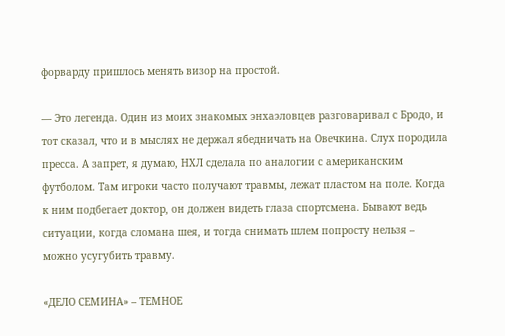форварду пришлось менять визор на простой.

— Это легенда. Один из моих знакомых энхаэловцев разговаривал с Бродо, и тот сказал, что и в мыслях не держал ябедничать на Овечкина. Слух породила пресса. А запрет, я думаю, НХЛ сделала по аналогии с американским футболом. Там игроки часто получают травмы, лежат пластом на поле. Когда к ним подбегает доктор, он должен видеть глаза спортсмена. Бывают ведь ситуации, когда сломана шея, и тогда снимать шлем попросту нельзя – можно усугубить травму.

«ДЕЛО СЕМИНА» – ТЕМНОЕ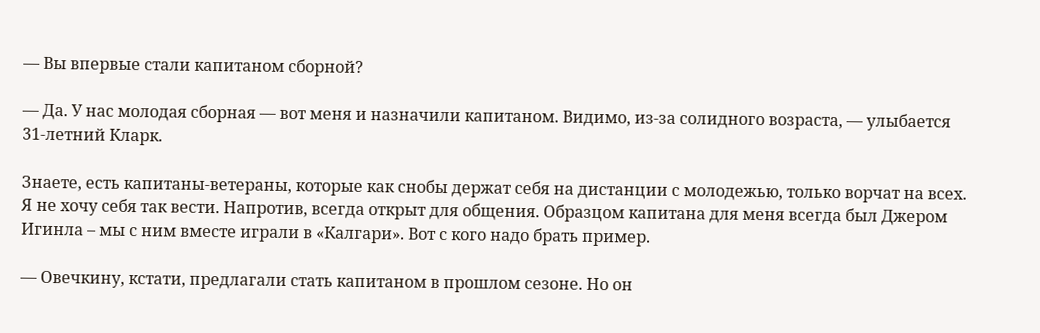— Вы впервые стали капитаном сборной?

— Да. У нас молодая сборная — вот меня и назначили капитаном. Видимо, из-за солидного возраста, — улыбается 31-летний Кларк.

Знаете, есть капитаны-ветераны, которые как снобы держат себя на дистанции с молодежью, только ворчат на всех. Я не хочу себя так вести. Напротив, всегда открыт для общения. Образцом капитана для меня всегда был Джером Игинла – мы с ним вместе играли в «Калгари». Вот с кого надо брать пример.

— Овечкину, кстати, предлагали стать капитаном в прошлом сезоне. Но он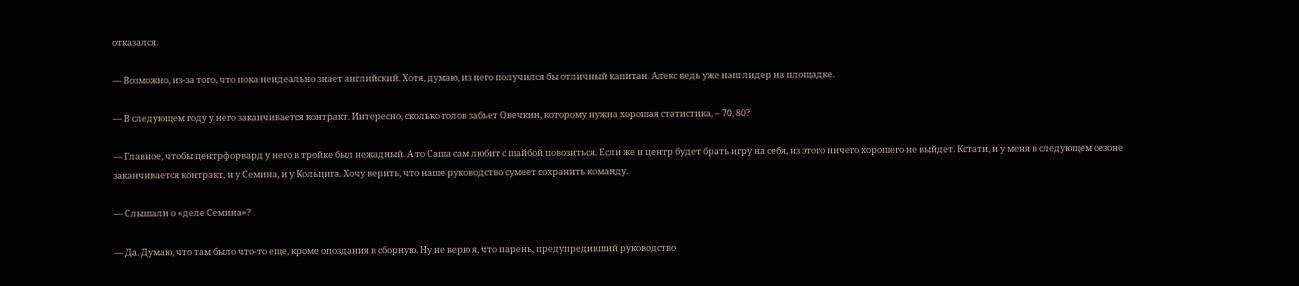отказался.

— Возможно, из-за того, что пока неидеально знает английский. Хотя, думаю, из него получился бы отличный капитан. Алекс ведь уже наш лидер на площадке.

— В следующем году у него заканчивается контракт. Интересно, сколько голов забьет Овечкин, которому нужна хорошая статистика, – 70, 80?

— Главное, чтобы центрфорвард у него в тройке был нежадный. А то Саша сам любит с шайбой повозиться. Если же и центр будет брать игру на себя, из этого ничего хорошего не выйдет. Кстати, и у меня в следующем сезоне заканчивается контракт, и у Семина, и у Кольцига. Хочу верить, что наше руководство сумеет сохранить команду.

— Слышали о «деле Семина»?

— Да. Думаю, что там было что-то еще, кроме опоздания в сборную. Ну не верю я, что парень, предупредивший руководство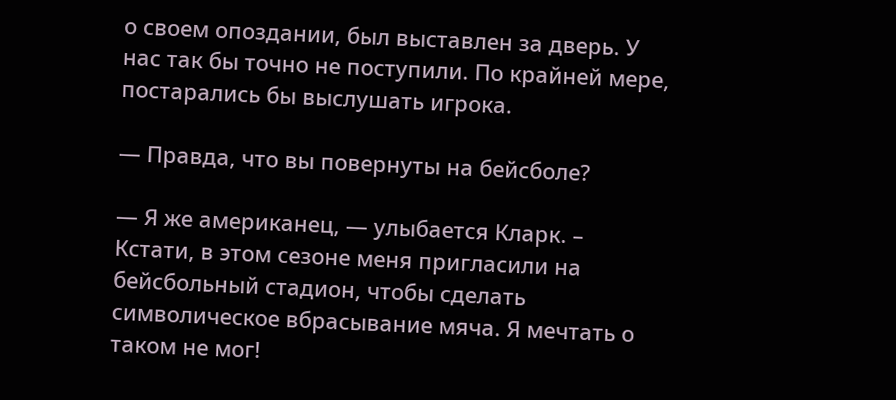о своем опоздании, был выставлен за дверь. У нас так бы точно не поступили. По крайней мере, постарались бы выслушать игрока.

— Правда, что вы повернуты на бейсболе?

— Я же американец, — улыбается Кларк. – Кстати, в этом сезоне меня пригласили на бейсбольный стадион, чтобы сделать символическое вбрасывание мяча. Я мечтать о таком не мог!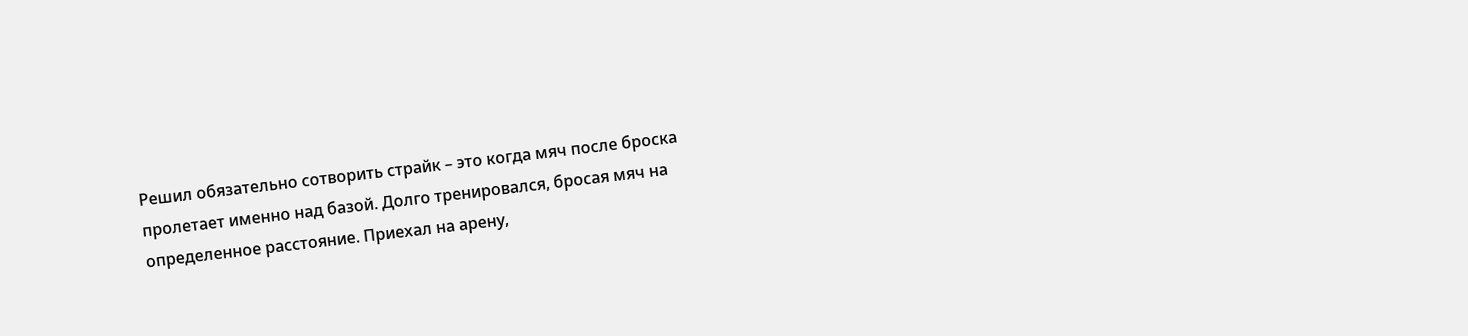Решил обязательно сотворить страйк – это когда мяч после броска пролетает именно над базой. Долго тренировался, бросая мяч на определенное расстояние. Приехал на арену,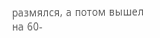размялся, а потом вышел на 60-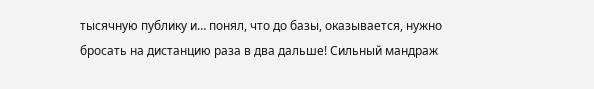тысячную публику и… понял, что до базы, оказывается, нужно бросать на дистанцию раза в два дальше! Сильный мандраж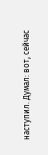наступил. Думал: вот, сейчас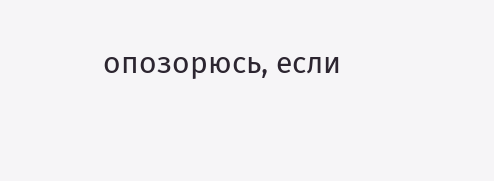опозорюсь, если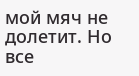мой мяч не долетит. Но все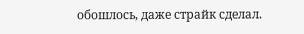обошлось, даже страйк сделал.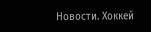Новости. Хоккей